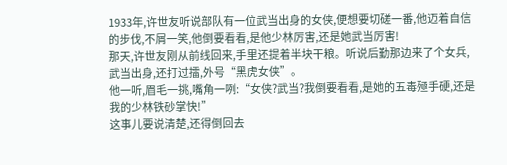1933年,许世友听说部队有一位武当出身的女侠,便想要切磋一番,他迈着自信的步伐,不屑一笑,他倒要看看,是他少林厉害,还是她武当厉害!
那天,许世友刚从前线回来,手里还提着半块干粮。听说后勤那边来了个女兵,武当出身,还打过擂,外号“黑虎女侠”。
他一听,眉毛一挑,嘴角一咧:“女侠?武当?我倒要看看,是她的五毒殛手硬,还是我的少林铁砂掌快!”
这事儿要说清楚,还得倒回去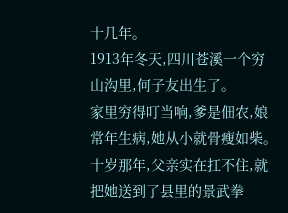十几年。
1913年冬天,四川苍溪一个穷山沟里,何子友出生了。
家里穷得叮当响,爹是佃农,娘常年生病,她从小就骨瘦如柴。
十岁那年,父亲实在扛不住,就把她送到了县里的景武拳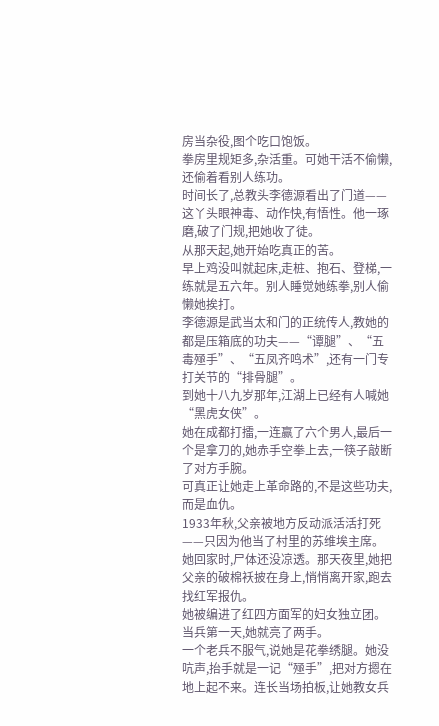房当杂役,图个吃口饱饭。
拳房里规矩多,杂活重。可她干活不偷懒,还偷着看别人练功。
时间长了,总教头李德源看出了门道——这丫头眼神毒、动作快,有悟性。他一琢磨,破了门规,把她收了徒。
从那天起,她开始吃真正的苦。
早上鸡没叫就起床,走桩、抱石、登梯,一练就是五六年。别人睡觉她练拳,别人偷懒她挨打。
李德源是武当太和门的正统传人,教她的都是压箱底的功夫——“谭腿”、“五毒殛手”、“五凤齐鸣术”,还有一门专打关节的“排骨腿”。
到她十八九岁那年,江湖上已经有人喊她“黑虎女侠”。
她在成都打擂,一连赢了六个男人,最后一个是拿刀的,她赤手空拳上去,一筷子敲断了对方手腕。
可真正让她走上革命路的,不是这些功夫,而是血仇。
1933年秋,父亲被地方反动派活活打死——只因为他当了村里的苏维埃主席。
她回家时,尸体还没凉透。那天夜里,她把父亲的破棉袄披在身上,悄悄离开家,跑去找红军报仇。
她被编进了红四方面军的妇女独立团。当兵第一天,她就亮了两手。
一个老兵不服气,说她是花拳绣腿。她没吭声,抬手就是一记“殛手”,把对方摁在地上起不来。连长当场拍板,让她教女兵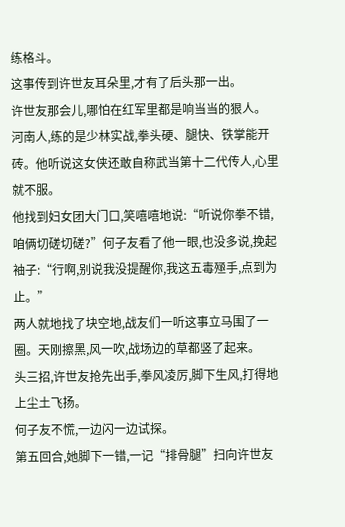练格斗。
这事传到许世友耳朵里,才有了后头那一出。
许世友那会儿,哪怕在红军里都是响当当的狠人。
河南人,练的是少林实战,拳头硬、腿快、铁掌能开砖。他听说这女侠还敢自称武当第十二代传人,心里就不服。
他找到妇女团大门口,笑嘻嘻地说:“听说你拳不错,咱俩切磋切磋?”何子友看了他一眼,也没多说,挽起袖子:“行啊,别说我没提醒你,我这五毒殛手,点到为止。”
两人就地找了块空地,战友们一听这事立马围了一圈。天刚擦黑,风一吹,战场边的草都竖了起来。
头三招,许世友抢先出手,拳风凌厉,脚下生风,打得地上尘土飞扬。
何子友不慌,一边闪一边试探。
第五回合,她脚下一错,一记“排骨腿”扫向许世友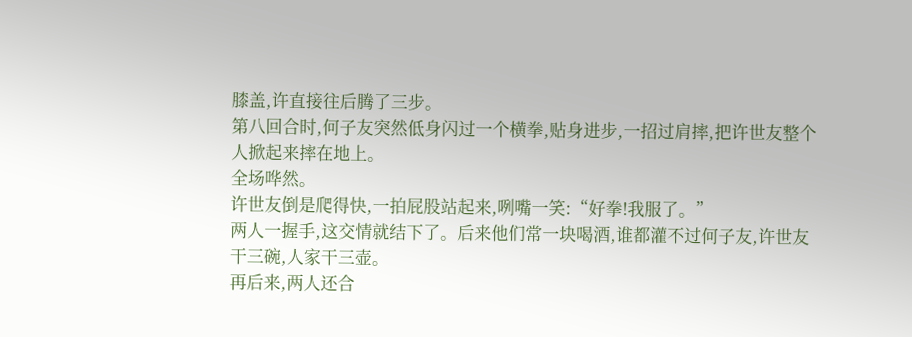膝盖,许直接往后腾了三步。
第八回合时,何子友突然低身闪过一个横拳,贴身进步,一招过肩摔,把许世友整个人掀起来摔在地上。
全场哗然。
许世友倒是爬得快,一拍屁股站起来,咧嘴一笑:“好拳!我服了。”
两人一握手,这交情就结下了。后来他们常一块喝酒,谁都灌不过何子友,许世友干三碗,人家干三壶。
再后来,两人还合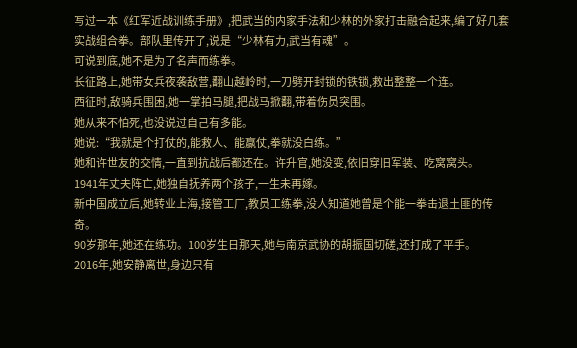写过一本《红军近战训练手册》,把武当的内家手法和少林的外家打击融合起来,编了好几套实战组合拳。部队里传开了,说是“少林有力,武当有魂”。
可说到底,她不是为了名声而练拳。
长征路上,她带女兵夜袭敌营,翻山越岭时,一刀劈开封锁的铁锁,救出整整一个连。
西征时,敌骑兵围困,她一掌拍马腿,把战马掀翻,带着伤员突围。
她从来不怕死,也没说过自己有多能。
她说:“我就是个打仗的,能救人、能赢仗,拳就没白练。”
她和许世友的交情,一直到抗战后都还在。许升官,她没变,依旧穿旧军装、吃窝窝头。
1941年丈夫阵亡,她独自抚养两个孩子,一生未再嫁。
新中国成立后,她转业上海,接管工厂,教员工练拳,没人知道她曾是个能一拳击退土匪的传奇。
90岁那年,她还在练功。100岁生日那天,她与南京武协的胡振国切磋,还打成了平手。
2016年,她安静离世,身边只有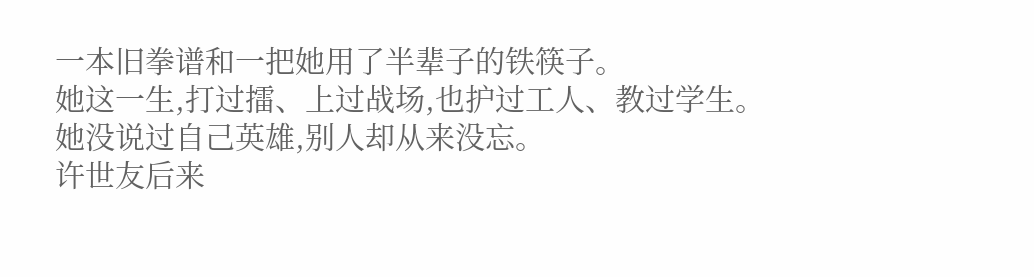一本旧拳谱和一把她用了半辈子的铁筷子。
她这一生,打过擂、上过战场,也护过工人、教过学生。
她没说过自己英雄,别人却从来没忘。
许世友后来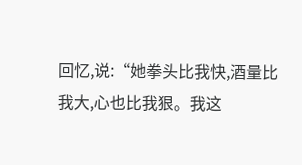回忆,说:“她拳头比我快,酒量比我大,心也比我狠。我这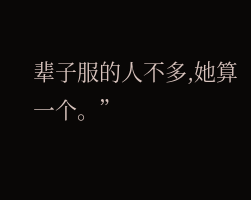辈子服的人不多,她算一个。”